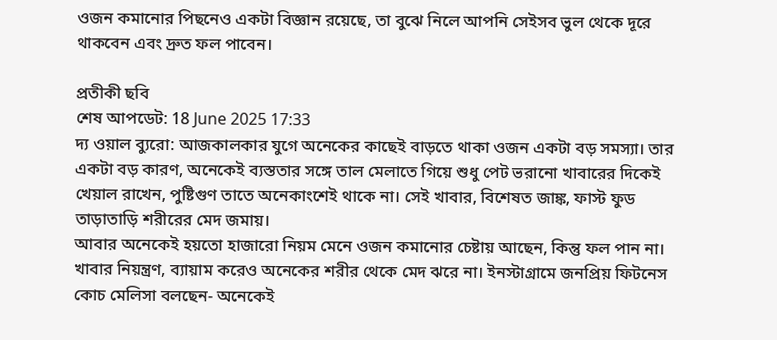ওজন কমানোর পিছনেও একটা বিজ্ঞান রয়েছে, তা বুঝে নিলে আপনি সেইসব ভুল থেকে দূরে থাকবেন এবং দ্রুত ফল পাবেন।

প্রতীকী ছবি
শেষ আপডেট: 18 June 2025 17:33
দ্য ওয়াল ব্যুরো: আজকালকার যুগে অনেকের কাছেই বাড়তে থাকা ওজন একটা বড় সমস্যা। তার একটা বড় কারণ, অনেকেই ব্যস্ততার সঙ্গে তাল মেলাতে গিয়ে শুধু পেট ভরানো খাবারের দিকেই খেয়াল রাখেন, পুষ্টিগুণ তাতে অনেকাংশেই থাকে না। সেই খাবার, বিশেষত জাঙ্ক, ফাস্ট ফুড তাড়াতাড়ি শরীরের মেদ জমায়।
আবার অনেকেই হয়তো হাজারো নিয়ম মেনে ওজন কমানোর চেষ্টায় আছেন, কিন্তু ফল পান না। খাবার নিয়ন্ত্রণ, ব্যায়াম করেও অনেকের শরীর থেকে মেদ ঝরে না। ইনস্টাগ্রামে জনপ্রিয় ফিটনেস কোচ মেলিসা বলছেন- অনেকেই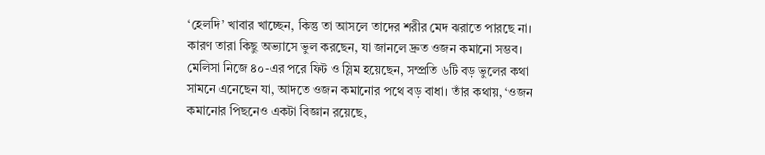‘হেলদি’ খাবার খাচ্ছেন, কিন্তু তা আসলে তাদের শরীর মেদ ঝরাতে পারছে না। কারণ তারা কিছু অভ্যাসে ভুল করছেন, যা জানলে দ্রুত ওজন কমানো সম্ভব।
মেলিসা নিজে ৪০-এর পরে ফিট ও স্লিম হয়েছেন, সম্প্রতি ৬টি বড় ভুলের কথা সামনে এনেছেন যা, আদতে ওজন কমানোর পথে বড় বাধা। তাঁর কথায়, ‘ওজন কমানোর পিছনেও একটা বিজ্ঞান রয়েছে,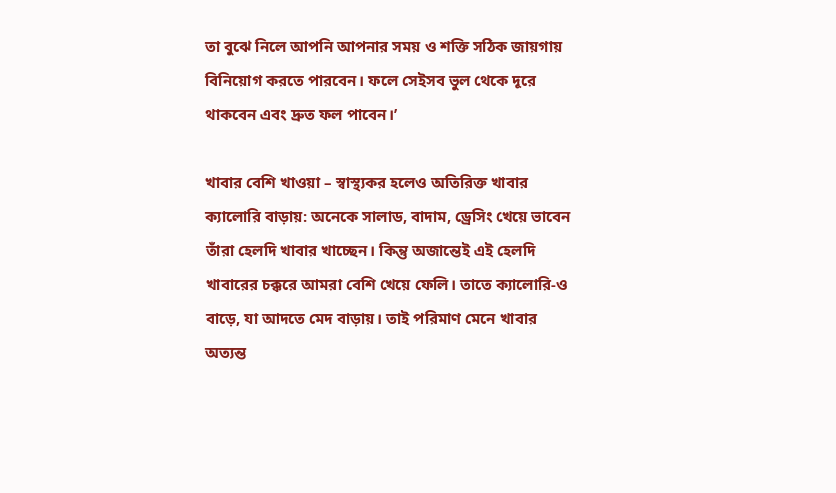তা বুঝে নিলে আপনি আপনার সময় ও শক্তি সঠিক জায়গায় বিনিয়োগ করতে পারবেন। ফলে সেইসব ভুল থেকে দূরে থাকবেন এবং দ্রুত ফল পাবেন।’

খাবার বেশি খাওয়া – স্বাস্থ্যকর হলেও অতিরিক্ত খাবার ক্যালোরি বাড়ায়: অনেকে সালাড, বাদাম, ড্রেসিং খেয়ে ভাবেন তাঁরা হেলদি খাবার খাচ্ছেন। কিন্তু অজান্তেই এই হেলদি খাবারের চক্করে আমরা বেশি খেয়ে ফেলি। তাতে ক্যালোরি-ও বাড়ে, যা আদতে মেদ বাড়ায়। তাই পরিমাণ মেনে খাবার অত্যন্ত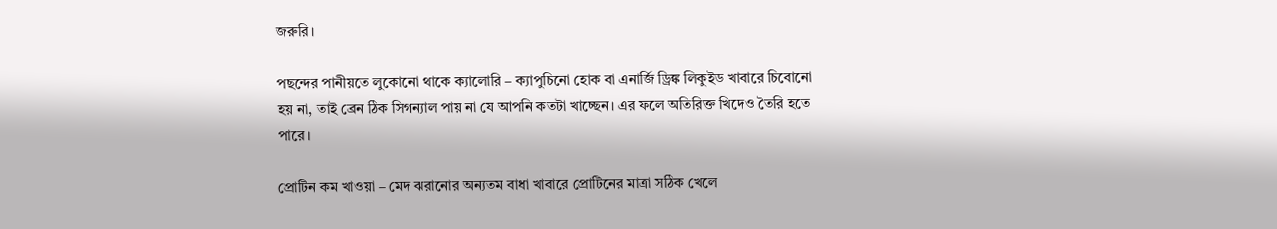জরুরি।

পছন্দের পানীয়তে লুকোনো থাকে ক্যালোরি – ক্যাপুচিনো হোক বা এনার্জি ড্রিঙ্ক লিকুইড খাবারে চিবোনো হয় না, তাই ব্রেন ঠিক সিগন্যাল পায় না যে আপনি কতটা খাচ্ছেন। এর ফলে অতিরিক্ত খিদেও তৈরি হতে পারে।

প্রোটিন কম খাওয়া – মেদ ঝরানোর অন্যতম বাধা খাবারে প্রোটিনের মাত্রা সঠিক খেলে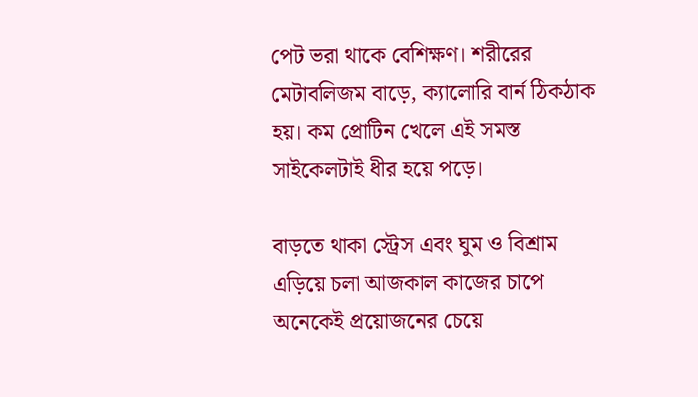পেট ভরা থাকে বেশিক্ষণ। শরীরের মেটাবলিজম বাড়ে, ক্যালোরি বার্ন ঠিকঠাক হয়। কম প্রোটিন খেলে এই সমস্ত সাইকেলটাই ধীর হয়ে পড়ে।

বাড়তে থাকা স্ট্রেস এবং ঘুম ও বিশ্রাম এড়িয়ে চলা আজকাল কাজের চাপে অনেকেই প্রয়োজনের চেয়ে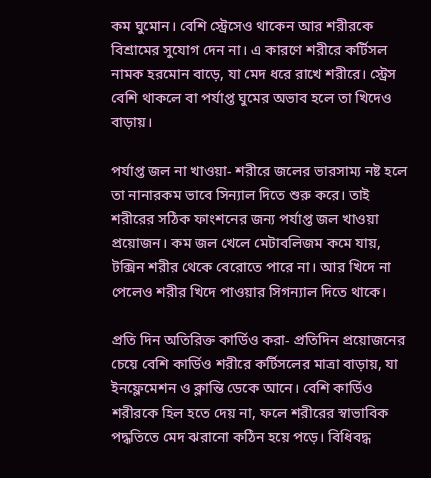কম ঘুমোন। বেশি স্ট্রেসেও থাকেন আর শরীরকে বিশ্রামের সুযোগ দেন না। এ কারণে শরীরে কর্টিসল নামক হরমোন বাড়ে, যা মেদ ধরে রাখে শরীরে। স্ট্রেস বেশি থাকলে বা পর্যাপ্ত ঘুমের অভাব হলে তা খিদেও বাড়ায়।

পর্যাপ্ত জল না খাওয়া- শরীরে জলের ভারসাম্য নষ্ট হলে তা নানারকম ভাবে সিন্যাল দিতে শুরু করে। তাই শরীরের সঠিক ফাংশনের জন্য পর্যাপ্ত জল খাওয়া প্রয়োজন। কম জল খেলে মেটাবলিজম কমে যায়, টক্সিন শরীর থেকে বেরোতে পারে না। আর খিদে না পেলেও শরীর খিদে পাওয়ার সিগন্যাল দিতে থাকে।

প্রতি দিন অতিরিক্ত কার্ডিও করা- প্রতিদিন প্রয়োজনের চেয়ে বেশি কার্ডিও শরীরে কর্টিসলের মাত্রা বাড়ায়, যা ইনফ্লেমেশন ও ক্লান্তি ডেকে আনে। বেশি কার্ডিও শরীরকে হিল হতে দেয় না, ফলে শরীরের স্বাভাবিক পদ্ধতিতে মেদ ঝরানো কঠিন হয়ে পড়ে। বিধিবদ্ধ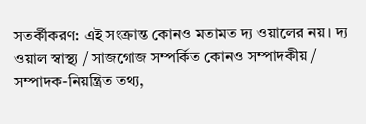সতর্কীকরণ: এই সংক্রান্ত কোনও মতামত দ্য ওয়ালের নয়। দ্য ওয়াল স্বাস্থ্য / সাজগোজ সম্পর্কিত কোনও সম্পাদকীয় / সম্পাদক-নিয়ন্ত্রিত তথ্য,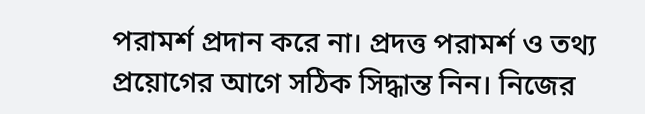পরামর্শ প্রদান করে না। প্রদত্ত পরামর্শ ও তথ্য প্রয়োগের আগে সঠিক সিদ্ধান্ত নিন। নিজের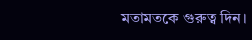মতামতকে গুরুত্ব দিন।